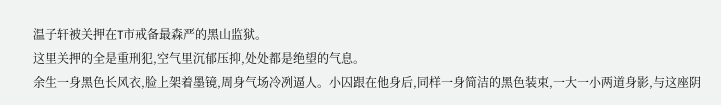温子轩被关押在T市戒备最森严的黑山监狱。
这里关押的全是重刑犯,空气里沉郁压抑,处处都是绝望的气息。
余生一身黑色长风衣,脸上架着墨镜,周身气场冷冽逼人。小囚跟在他身后,同样一身简洁的黑色装束,一大一小两道身影,与这座阴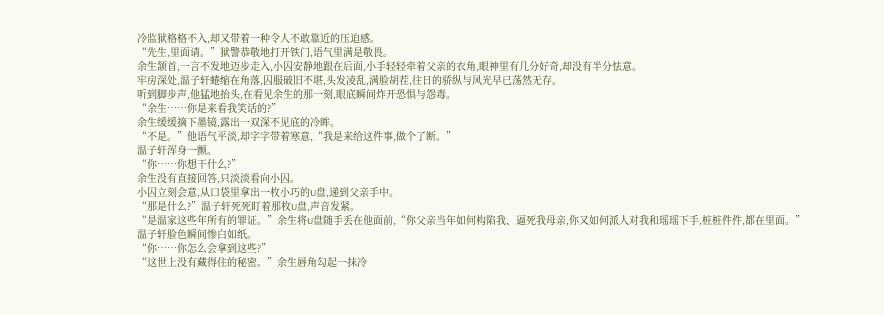冷监狱格格不入,却又带着一种令人不敢靠近的压迫感。
“先生,里面请。”狱警恭敬地打开铁门,语气里满是敬畏。
余生颔首,一言不发地迈步走入,小囚安静地跟在后面,小手轻轻牵着父亲的衣角,眼神里有几分好奇,却没有半分怯意。
牢房深处,温子轩蜷缩在角落,囚服破旧不堪,头发凌乱,满脸胡茬,往日的骄纵与风光早已荡然无存。
听到脚步声,他猛地抬头,在看见余生的那一刻,眼底瞬间炸开恐惧与怨毒。
“余生……你是来看我笑话的?”
余生缓缓摘下墨镜,露出一双深不见底的冷眸。
“不是。”他语气平淡,却字字带着寒意,“我是来给这件事,做个了断。”
温子轩浑身一颤。
“你……你想干什么?”
余生没有直接回答,只淡淡看向小囚。
小囚立刻会意,从口袋里拿出一枚小巧的U盘,递到父亲手中。
“那是什么?”温子轩死死盯着那枚U盘,声音发紧。
“是温家这些年所有的罪证。”余生将U盘随手丢在他面前,“你父亲当年如何构陷我、逼死我母亲,你又如何派人对我和瑶瑶下手,桩桩件件,都在里面。”
温子轩脸色瞬间惨白如纸。
“你……你怎么会拿到这些?”
“这世上没有藏得住的秘密。”余生唇角勾起一抹冷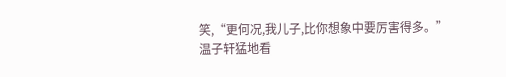笑,“更何况,我儿子,比你想象中要厉害得多。”
温子轩猛地看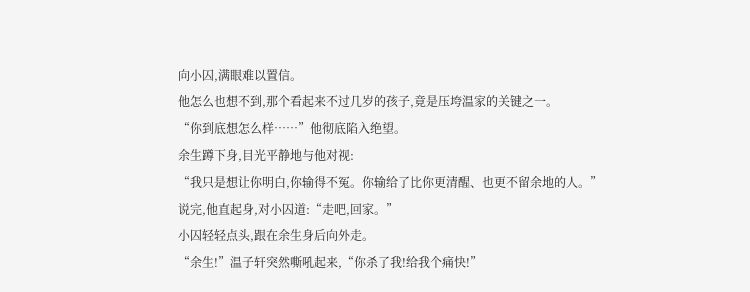向小囚,满眼难以置信。
他怎么也想不到,那个看起来不过几岁的孩子,竟是压垮温家的关键之一。
“你到底想怎么样……”他彻底陷入绝望。
余生蹲下身,目光平静地与他对视:
“我只是想让你明白,你输得不冤。你输给了比你更清醒、也更不留余地的人。”
说完,他直起身,对小囚道:“走吧,回家。”
小囚轻轻点头,跟在余生身后向外走。
“余生!”温子轩突然嘶吼起来,“你杀了我!给我个痛快!”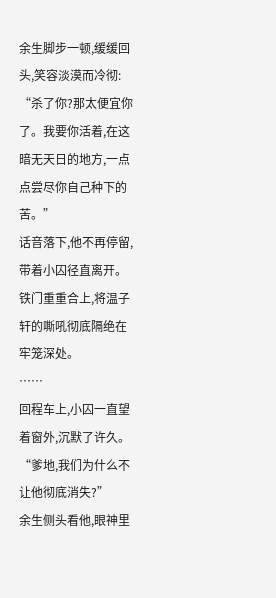余生脚步一顿,缓缓回头,笑容淡漠而冷彻:
“杀了你?那太便宜你了。我要你活着,在这暗无天日的地方,一点点尝尽你自己种下的苦。”
话音落下,他不再停留,带着小囚径直离开。
铁门重重合上,将温子轩的嘶吼彻底隔绝在牢笼深处。
……
回程车上,小囚一直望着窗外,沉默了许久。
“爹地,我们为什么不让他彻底消失?”
余生侧头看他,眼神里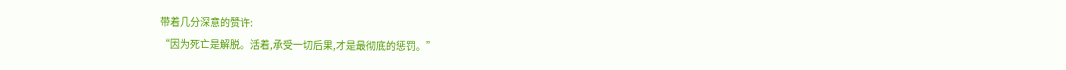带着几分深意的赞许:
“因为死亡是解脱。活着,承受一切后果,才是最彻底的惩罚。”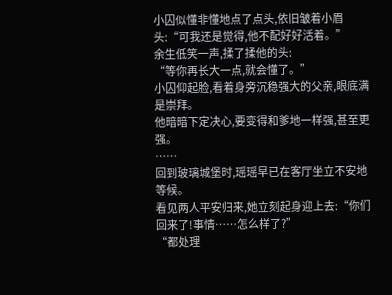小囚似懂非懂地点了点头,依旧皱着小眉头:“可我还是觉得,他不配好好活着。”
余生低笑一声,揉了揉他的头:
“等你再长大一点,就会懂了。”
小囚仰起脸,看着身旁沉稳强大的父亲,眼底满是崇拜。
他暗暗下定决心,要变得和爹地一样强,甚至更强。
……
回到玻璃城堡时,瑶瑶早已在客厅坐立不安地等候。
看见两人平安归来,她立刻起身迎上去:“你们回来了!事情……怎么样了?”
“都处理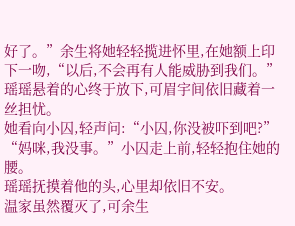好了。”余生将她轻轻揽进怀里,在她额上印下一吻,“以后,不会再有人能威胁到我们。”
瑶瑶悬着的心终于放下,可眉宇间依旧藏着一丝担忧。
她看向小囚,轻声问:“小囚,你没被吓到吧?”
“妈咪,我没事。”小囚走上前,轻轻抱住她的腰。
瑶瑶抚摸着他的头,心里却依旧不安。
温家虽然覆灭了,可余生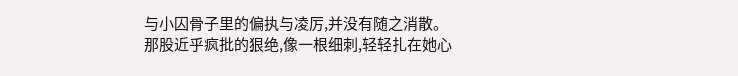与小囚骨子里的偏执与凌厉,并没有随之消散。
那股近乎疯批的狠绝,像一根细刺,轻轻扎在她心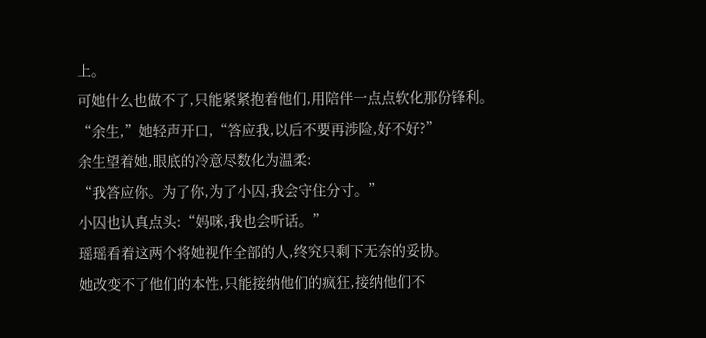上。
可她什么也做不了,只能紧紧抱着他们,用陪伴一点点软化那份锋利。
“余生,”她轻声开口,“答应我,以后不要再涉险,好不好?”
余生望着她,眼底的冷意尽数化为温柔:
“我答应你。为了你,为了小囚,我会守住分寸。”
小囚也认真点头:“妈咪,我也会听话。”
瑶瑶看着这两个将她视作全部的人,终究只剩下无奈的妥协。
她改变不了他们的本性,只能接纳他们的疯狂,接纳他们不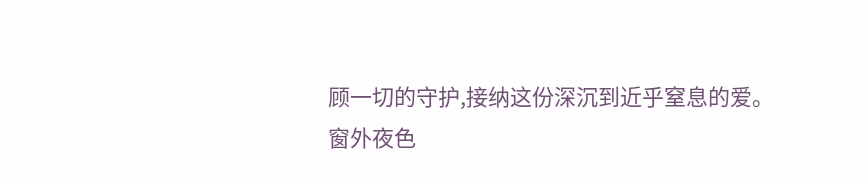顾一切的守护,接纳这份深沉到近乎窒息的爱。
窗外夜色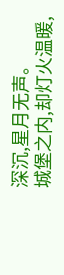深沉,星月无声。
城堡之内,却灯火温暖,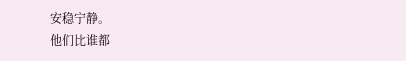安稳宁静。
他们比谁都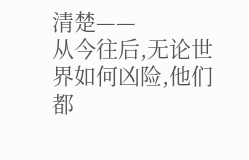清楚——
从今往后,无论世界如何凶险,他们都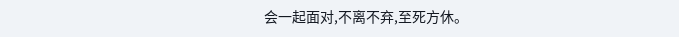会一起面对,不离不弃,至死方休。